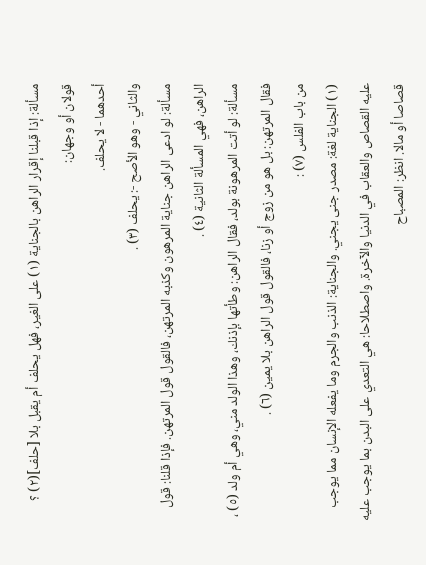مسألة: إذا قبلنا إقرار الراهن بالجناية (١) على الغير، فهل يحلف أم يقبل بلا [حلف](٢) ؟ قولان أو وجهان:
أحدهما - لا يحلف.
والثاني - وهو الأصح -: يحلف (٣) .
مسألة: لو ادعى الراهن جناية المرهون وكذبه المرتهن، فالقول قول المرتهن. فإذا قلنا: قول الراهن، فهي المسألة الثانية (٤) .
مسألة: لو أتت المرهونة بولد، فقال الراهن: وطأتها بإذنك، وهذا الولد مني، وهي أم ولد (٥) ، فقال المرتهن: بل هو من زوج أو زنا، فالقول قول الراهن بلا يمين (٦) .
من باب الفلس (٧) :
(١) الجناية لغة: مصدر جنى يجني. والجناية: الذنب والجرم وما يفعله الإنسان مما يوجب عليه القصاص والعقاب في الدنيا والآخرة. واصطلاحا: هي التعدي على البدن بما يوجب عليه قصاصا أو مالا. انظر: المصباح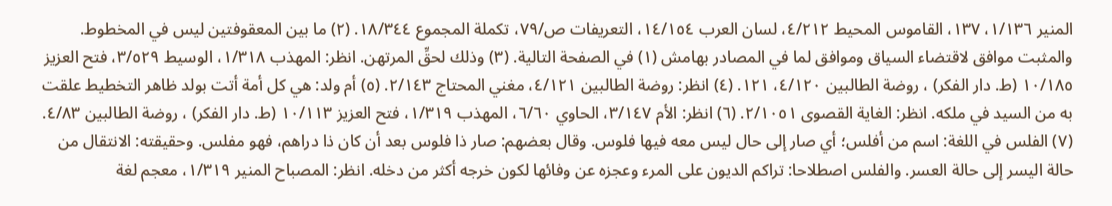المنير ١/١٣٦، ١٣٧، القاموس المحيط ٤/٢١٢، لسان العرب ١٤/١٥٤، التعريفات ص/٧٩، تكملة المجموع ١٨/٣٤٤. (٢) ما بين المعقوفتين ليس في المخطوط. والمثبت موافق لاقتضاء السياق وموافق لما في المصادر بهامش (١) في الصفحة التالية. (٣) وذلك لحقِّ المرتهن. انظر: المهذب ١/٣١٨، الوسيط ٣/٥٢٩، فتح العزيز ١٠/١٨٥ (ط. دار الفكر) ، روضة الطالبين ٤/١٢٠، ١٢١. (٤) انظر: روضة الطالبين ٤/١٢١، مغني المحتاج ٢/١٤٣. (٥) أم ولد: هي كل أمة أتت بولد ظاهر التخطيط علقت به من السيد في ملكه. انظر: الغاية القصوى ٢/١٠٥١. (٦) انظر: الأم ٣/١٤٧، الحاوي ٦/٦٠، المهذب ١/٣١٩، فتح العزيز ١٠/١١٣ (ط. دار الفكر) ، روضة الطالبين ٤/٨٣. (٧) الفلس في اللغة: اسم من أفلس؛ أي صار إلى حال ليس معه فيها فلوس. وقال بعضهم: صار ذا فلوس بعد أن كان ذا دراهم، فهو مفلس. وحقيقته: الانتقال من حالة اليسر إلى حالة العسر. والفلس اصطلاحا: تراكم الديون على المرء وعجزه عن وفائها لكون خرجه أكثر من دخله. انظر: المصباح المنير ١/٣١٩، معجم لغة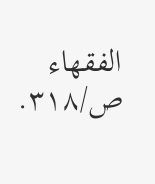الفقهاء ص/٣١٨.